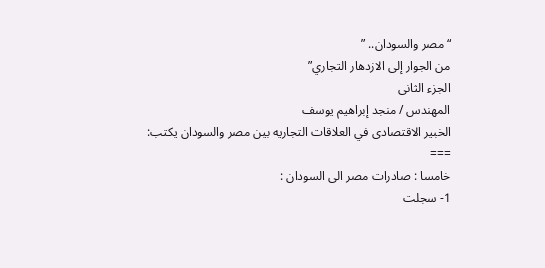“مصر والسودان.. ”
من الجوار إلى الازدهار التجاري”
الجزء الثانى
المهندس / منجد إبراهيم يوسف
الخبير الاقتصادى في العلاقات التجاريه بين مصر والسودان يكتب:
===
خامسا : صادرات مصر الى السودان :
1- سجلت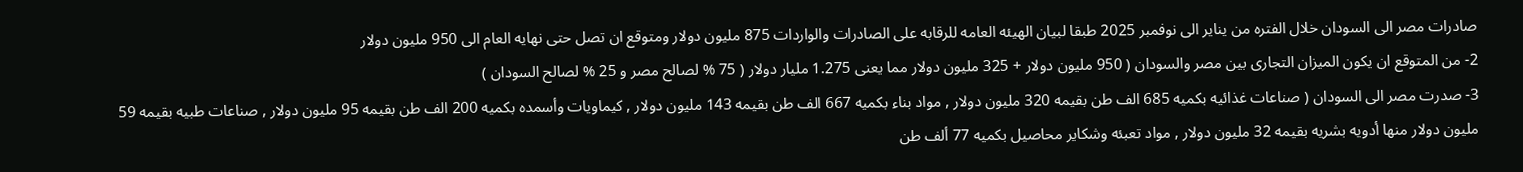صادرات مصر الى السودان خلال الفتره من يناير الى نوفمبر 2025 طبقا لبيان الهيئه العامه للرقابه على الصادرات والواردات 875 مليون دولار ومتوقع ان تصل حتى نهايه العام الى 950 مليون دولار
2- من المتوقع ان يكون الميزان التجارى بين مصر والسودان ( 950 مليون دولار + 325 مليون دولار مما يعنى 1.275 مليار دولار ( 75 % لصالح مصر و 25 % لصالح السودان )
3- صدرت مصر الى السودان ( صناعات غذائيه بكميه 685 الف طن بقيمه 320 مليون دولار , مواد بناء بكميه 667 الف طن بقيمه 143 مليون دولار , كيماويات وأسمده بكميه 200 الف طن بقيمه 95 مليون دولار , صناعات طبيه بقيمه 59 مليون دولار منها أدويه بشريه بقيمه 32 مليون دولار , مواد تعبئه وشكاير محاصيل بكميه 77 ألف طن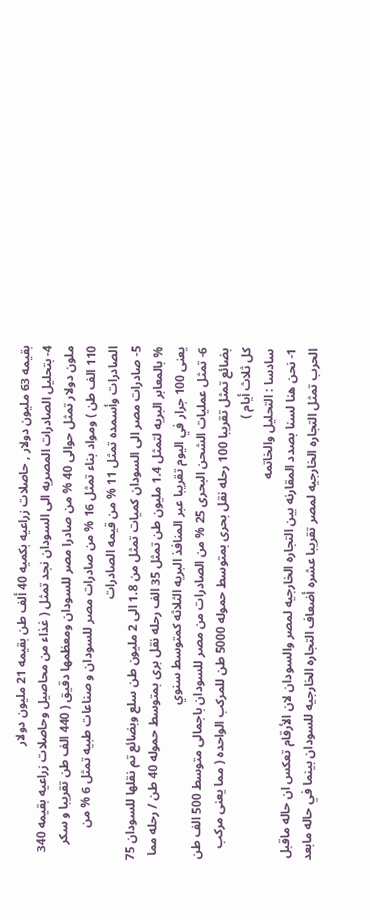بقيمه 63 مليون دولار , حاصلات زراعيه بكميه 40 ألف طن بقيمه 21 مليون دولار
4- بتحليل الصادرات المصريه الى السودان نجد تمثل ( غذاء من محاصيل وحاصلات زراعيه بقيمه 340 ملون دولار تمثل حوالى 40 % من صادرا مصر للسودان ومعظمها دقيق ( 440 الف طن تقريبا و سكر 110 الف طن ) ومواد بناء تمثل 16 % من صادرات مصر للسودان و صناعات طبيه تمثل 6 % من الصادرات وأسمده تمثل 11 % من قيمه الصادرات
5- صادرات مصر الى السودان كميات تمثل من 1.8 الى 2 مليون طن سلع وبضائع تم نقلها للسودان 75 % بالمعابر البريه لتمثل 1.4 مليون طن تمثل 35 الف رحله نقل برى بمتوسط حموله 40 طن / رحله مما يعنى 100 جرار في اليوم تقريبا عبر المنافذ البريه الثلاثه كمتوسط سنوي
6- تمثل عمليات الشحن البحرى 25 % من الصادرات من مصر للسودان باجمالى متوسط 500 الف طن بضائع تمثل تقريبا 100 رحله نقل بحرى بمتوسط حموله 5000 طن للمركب الواحده ( مما يعنى مركب كل ثلاث أيام )
سادسا : التحليل والخاتمه
1- نحن هنا لسنا بصدد المقارنه بين التجاره الخارجيه لمصر والسودان لان الأرقام تعكس ان حاله ماقبل الحرب تمثل التجاره الخارجيه لمصر تقريبا عشره أضعاف التجاره الخارجيه للسودان بينما في حاله مابعد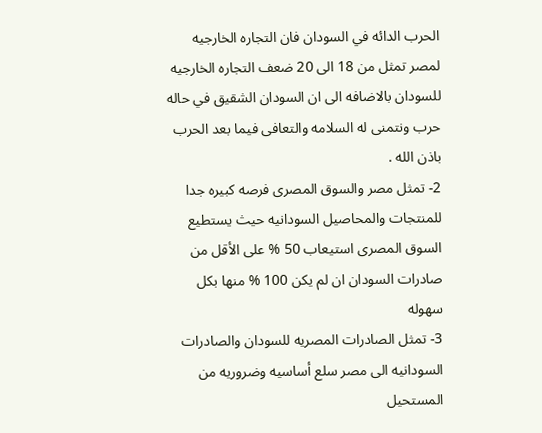الحرب الدائه في السودان فان التجاره الخارجيه لمصر تمثل من 18 الى 20 ضعف التجاره الخارجيه للسودان بالاضافه الى ان السودان الشقيق في حاله حرب ونتمنى له السلامه والتعافى فيما بعد الحرب باذن الله .
2- تمثل مصر والسوق المصرى فرصه كبيره جدا للمنتجات والمحاصيل السودانيه حيث يستطيع السوق المصرى استيعاب 50 % على الأقل من صادرات السودان ان لم يكن 100 % منها بكل سهوله
3- تمثل الصادرات المصريه للسودان والصادرات السودانيه الى مصر سلع أساسيه وضروريه من المستحيل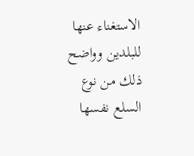الاستغناء عنها للبلدين وواضح ذلك من نوع السلع نفسها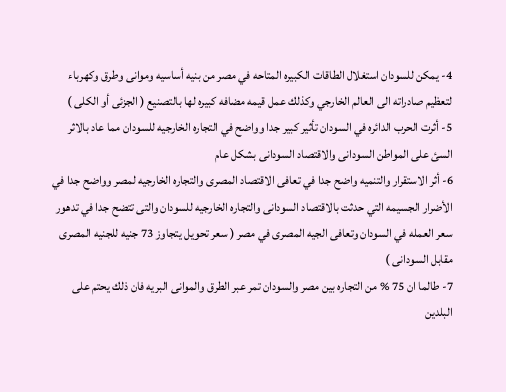4- يمكن للسودان استغلال الطاقات الكبيره المتاحه في مصر من بنيه أساسيه وموانى وطرق وكهرباء لتعظيم صادراته الى العالم الخارجي وكذلك عمل قيمه مضافه كبيره لها بالتصنيع ( الجزئى أو الكلى )
5- أثرت الحرب الدائره في السودان تأثير كبير جدا وواضح في التجاره الخارجيه للسودان مما عاد بالاثر السئ على المواطن السودانى والاقتصاد السودانى بشكل عام
6- أثر الاستقرار والتنميه واضح جدا في تعافى الاقتصاد المصرى والتجاره الخارجيه لمصر وواضح جدا في الأضرار الجسيمه التي حدثت بالاقتصاد السودانى والتجاره الخارجيه للسودان والتى تتضح جدا في تدهور سعر العمله في السودان وتعافى الجيه المصرى في مصر ( سعر تحويل يتجاوز 73 جنيه للجنيه المصرى مقابل السودانى )
7- طالما ان 75 % من التجاره بين مصر والسودان تمر عبر الطرق والموانى البريه فان ذلك يحتم على البلدين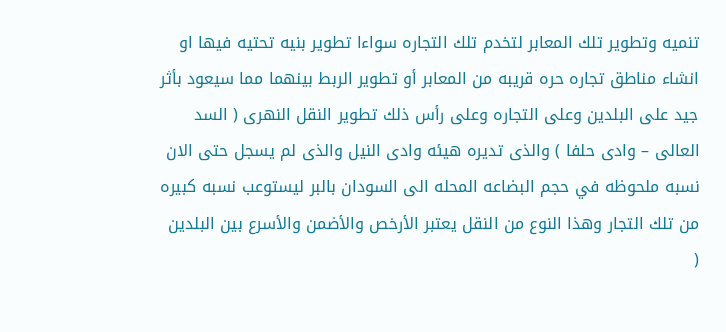تنميه وتطوير تلك المعابر لتخدم تلك التجاره سواءا تطوير بنيه تحتيه فيها او انشاء مناطق تجاره حره قريبه من المعابر أو تطوير الربط بينهما مما سيعود بأثر جيد على البلدين وعلى التجاره وعلى رأس ذلك تطوير النقل النهرى ( السد العالى – وادى حلفا ) والذى تديره هيئه وادى النيل والذى لم يسجل حتى الان نسبه ملحوظه في حجم البضاعه المحله الى السودان بالبر ليستوعب نسبه كبيره من تلك التجار وهذا النوع من النقل يعتبر الأرخص والأضمن والأسرع بين البلدين (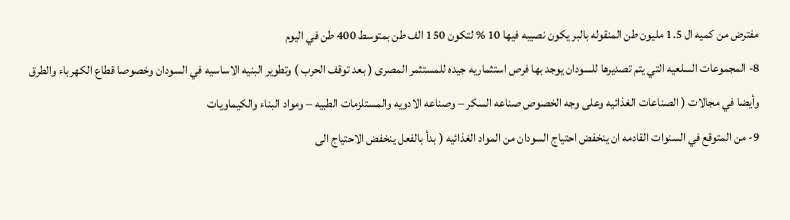مفترض من كميه ال 1.5 مليون طن المنقوله بالبر يكون نصيبه فيها 10 % لتكون 150 الف طن بمتوسط 400 طن في اليوم
8- المجموعات السلعيه التي يتم تصديرها للسودان يوجد بها فرص استثماريه جيده للمستثمر المصرى ( بعد توقف الحرب ) وتطوير البنيه الاساسيه في السودان وخصوصا قطاع الكهرباء والطرق وأيضا في مجالات ( الصناعات الغذائيه وعلى وجه الخصوص صناعه السكر – وصناعه الادويه والمستلزمات الطبيه – ومواد البناء والكيماويات
9- من المتوقع في السنوات القادمه ان ينخفض احتياج السودان من المواد الغذائيه ( بدأ بالفعل ينخفض الاحتياج الى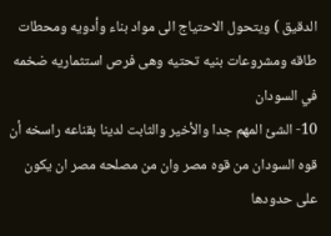الدقيق ) ويتحول الاحتياج الى مواد بناء وأدويه ومحطات طاقه ومشروعات بنيه تحتيه وهى فرص استثماريه ضخمه في السودان
10- الشئ المهم جدا والأخير والثابت لدينا بقناعه راسخه أن قوه السودان من قوه مصر وان من مصلحه مصر ان يكون على حدودها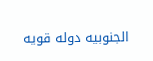الجنوبيه دوله قويه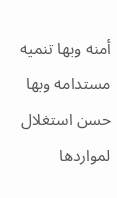أمنه وبها تنميه مستدامه وبها حسن استغلال لمواردها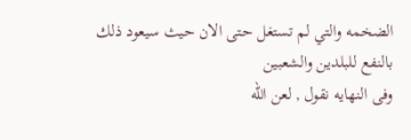الضخمه والتي لم تستغل حتى الان حيث سيعود ذلك بالنفع للبلدين والشعبين
وفى النهايه نقول , لعن الله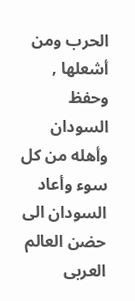الحرب ومن أشعلها , وحفظ السودان وأهله من كل سوء وأعاد السودان الى حضن العالم العربى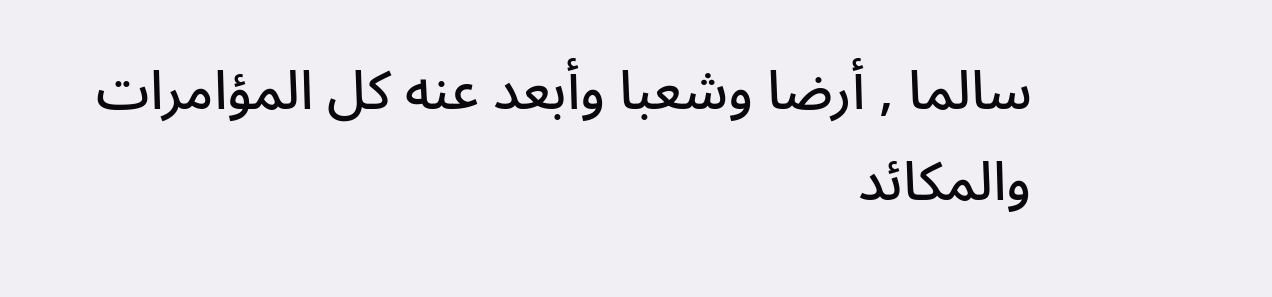سالما , أرضا وشعبا وأبعد عنه كل المؤامرات والمكائد